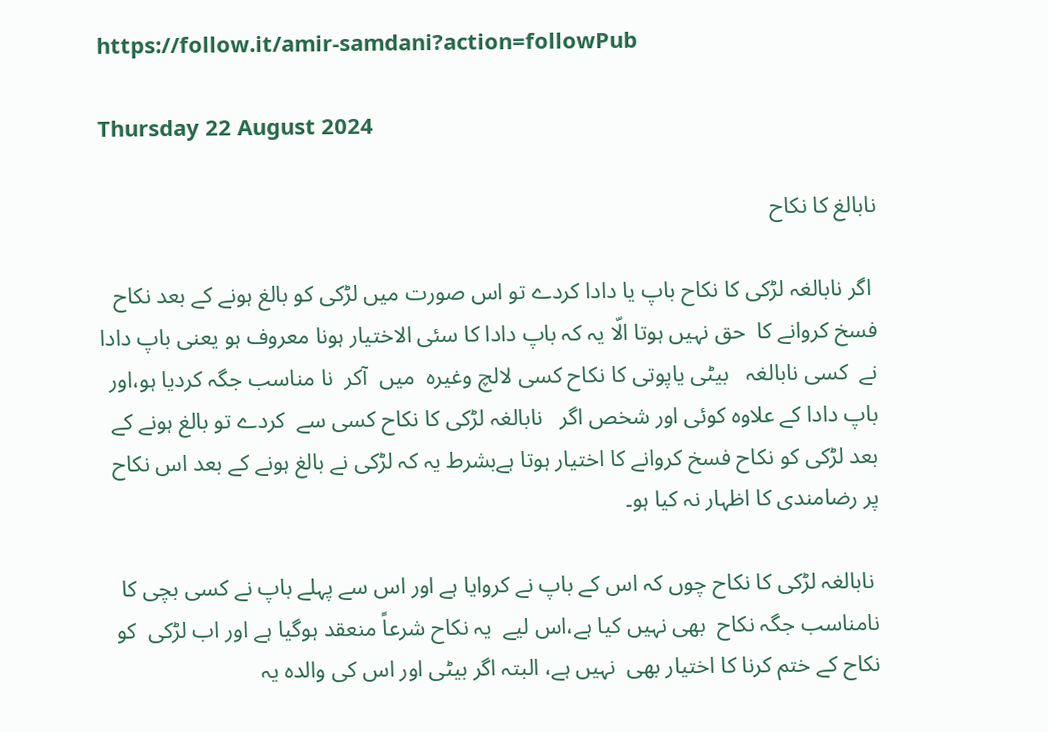https://follow.it/amir-samdani?action=followPub

Thursday 22 August 2024

نابالغ کا نکاح

 اگر نابالغہ لڑکی کا نکاح باپ یا دادا کردے تو اس صورت میں لڑکی کو بالغ ہونے کے بعد نکاح فسخ کروانے کا  حق نہیں ہوتا الّا یہ کہ باپ دادا کا سئی الاختیار ہونا معروف ہو یعنی باپ دادا نے  کسی نابالغہ   بیٹی یاپوتی کا نکاح کسی لالچ وغیرہ  میں  آکر  نا مناسب جگہ کردیا ہو،اور باپ دادا کے علاوہ کوئی اور شخص اگر   نابالغہ لڑکی کا نکاح کسی سے  کردے تو بالغ ہونے کے بعد لڑکی کو نکاح فسخ کروانے کا اختیار ہوتا ہےبشرط یہ کہ لڑکی نے بالغ ہونے کے بعد اس نکاح پر رضامندی کا اظہار نہ کیا ہو۔

 نابالغہ لڑکی کا نکاح چوں کہ اس کے باپ نے کروایا ہے اور اس سے پہلے باپ نے کسی بچی کا نامناسب جگہ نکاح  بھی نہیں کیا ہے،اس لیے  یہ نکاح شرعاً منعقد ہوگیا ہے اور اب لڑکی  کو نکاح کے ختم کرنا کا اختیار بھی  نہیں ہے، البتہ اگر بیٹی اور اس کی والدہ یہ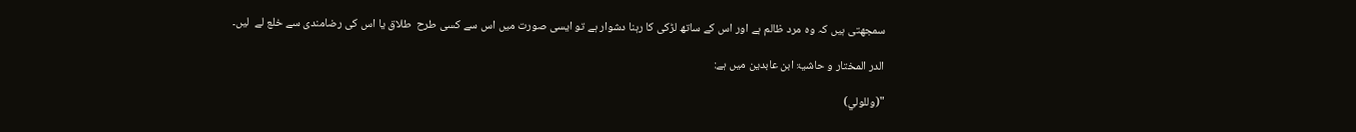سمجھتی ہیں کہ وہ مرد ظالم ہے اور اس کے ساتھ لڑکی کا رہنا دشوار ہے تو ایسی صورت میں اس سے کسی طرح  طلاق یا اس کی رضامندی سے خلع لے  لیں۔

الدر المختار و حاشیۃ ابن عابدین میں ہے:

"(وللولي)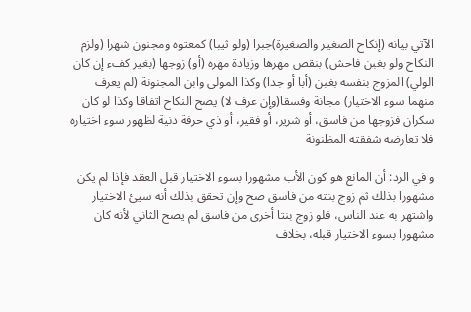الآتي بيانه (إنكاح ‌الصغير والصغيرة)جبرا (ولو ثيبا) كمعتوه ومجنون شهرا (ولزم النكاح ولو بغبن فاحش) بنقص مهرها وزيادة مهره (أو) زوجها (بغير كفء إن كان الولي) المزوج بنفسه بغبن (أبا أو جدا) وكذا المولى وابن المجنونة (لم يعرف منهما سوء الاختيار) مجانة وفسقا(وإن عرف لا) يصح النكاح اتفاقا وكذا لو كان سكران فزوجها من فاسق، أو شرير، أو فقير، أو ذي حرفة دنية لظهور سوء اختياره فلا تعارضه شفقته المظنونة

و في الرد: أن المانع هو كون الأب مشهورا بسوء الاختيار قبل العقد فإذا لم يكن مشهورا بذلك ثم زوج بنته من فاسق صح وإن تحقق بذلك أنه سيئ الاختيار واشتهر به عند الناس، فلو زوج بنتا أخرى من فاسق لم يصح الثاني لأنه كان مشهورا بسوء الاختيار قبله، بخلاف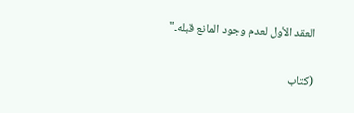العقد الأول لعدم وجود المانع قبله۔"

(کتاب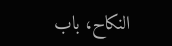النکاح، باب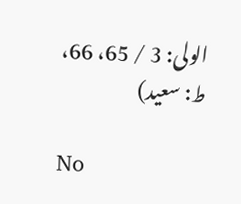الولی: 3 / 65، 66، ط: سعید)

No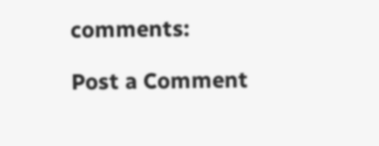comments:

Post a Comment